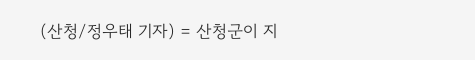(산청/정우태 기자) = 산청군이 지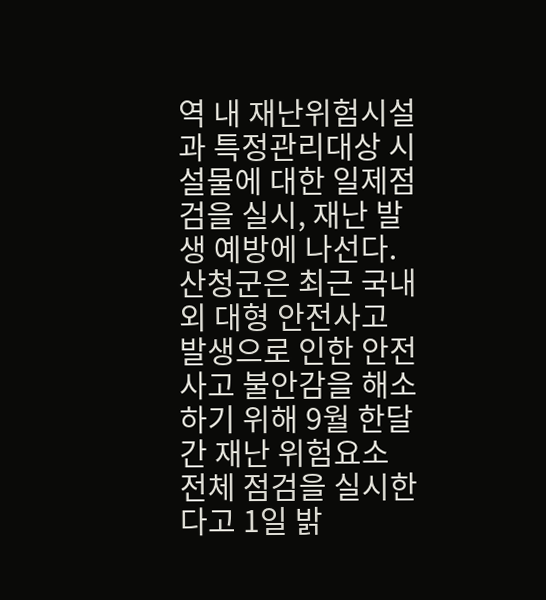역 내 재난위험시설과 특정관리대상 시설물에 대한 일제점검을 실시, 재난 발생 예방에 나선다. 산청군은 최근 국내외 대형 안전사고 발생으로 인한 안전사고 불안감을 해소하기 위해 9월 한달 간 재난 위험요소 전체 점검을 실시한다고 1일 밝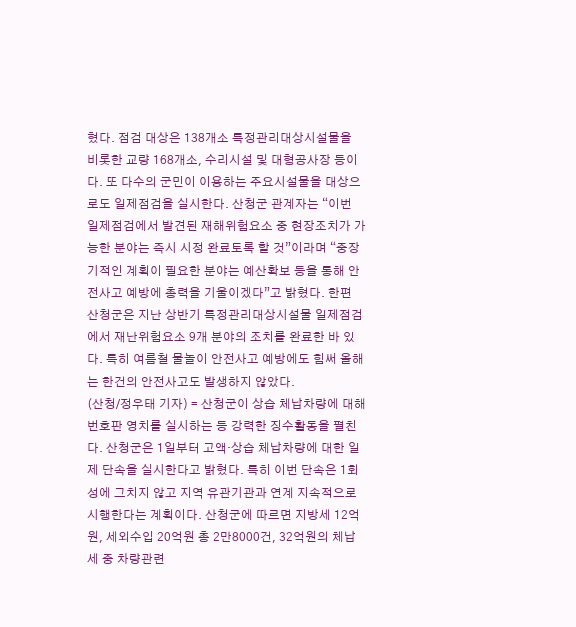혔다. 점검 대상은 138개소 특정관리대상시설물을 비롯한 교량 168개소, 수리시설 및 대형공사장 등이다. 또 다수의 군민이 이용하는 주요시설물을 대상으로도 일제점검을 실시한다. 산청군 관계자는 “이번 일제점검에서 발견된 재해위험요소 중 현장조치가 가능한 분야는 즉시 시정 완료토록 할 것”이라며 “중장기적인 계획이 필요한 분야는 예산확보 등을 통해 안전사고 예방에 총력을 기울이겠다”고 밝혔다. 한편 산청군은 지난 상반기 특정관리대상시설물 일제점검에서 재난위험요소 9개 분야의 조치를 완료한 바 있다. 특히 여름철 물놀이 안전사고 예방에도 힘써 올해는 한건의 안전사고도 발생하지 않았다.
(산청/정우태 기자) = 산청군이 상습 체납차량에 대해 번호판 영치를 실시하는 등 강력한 징수활동을 펼친다. 산청군은 1일부터 고액·상습 체납차량에 대한 일제 단속을 실시한다고 밝혔다. 특히 이번 단속은 1회성에 그치지 않고 지역 유관기관과 연계 지속적으로 시행한다는 계획이다. 산청군에 따르면 지방세 12억원, 세외수입 20억원 총 2만8000건, 32억원의 체납세 중 차량관련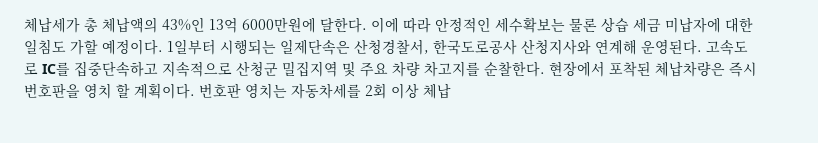체납세가 총 체납액의 43%인 13억 6000만원에 달한다. 이에 따라 안정적인 세수확보는 물론 상습 세금 미납자에 대한 일침도 가할 예정이다. 1일부터 시행되는 일제단속은 산청경찰서, 한국도로공사 산청지사와 연계해 운영된다. 고속도로 IC를 집중단속하고 지속적으로 산청군 밀집지역 및 주요 차량 차고지를 순찰한다. 현장에서 포착된 체납차량은 즉시 번호판을 영치 할 계획이다. 번호판 영치는 자동차세를 2회 이상 체납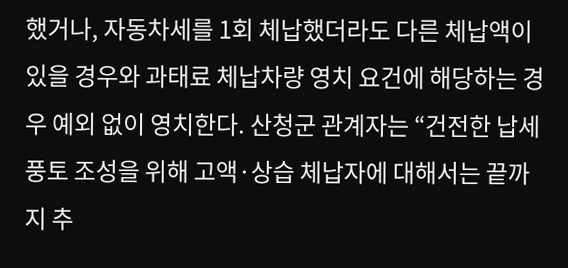했거나, 자동차세를 1회 체납했더라도 다른 체납액이 있을 경우와 과태료 체납차량 영치 요건에 해당하는 경우 예외 없이 영치한다. 산청군 관계자는 “건전한 납세풍토 조성을 위해 고액·상습 체납자에 대해서는 끝까지 추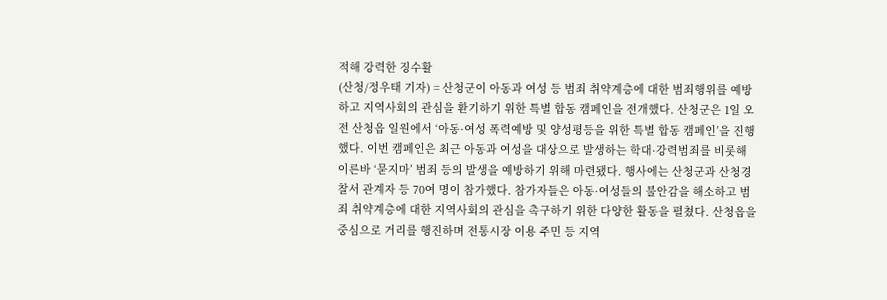적해 강력한 징수활
(산청/정우태 기자) = 산청군이 아동과 여성 등 범죄 취약계층에 대한 범죄행위를 예방하고 지역사회의 관심을 환기하기 위한 특별 합동 캠페인을 전개했다. 산청군은 1일 오전 산청읍 일원에서 ‘아동·여성 폭력예방 및 양성평등을 위한 특별 합동 캠페인’을 진행했다. 이번 캠페인은 최근 아동과 여성을 대상으로 발생하는 학대·강력범죄를 비롯해 이른바 ‘묻지마’ 범죄 등의 발생을 예방하기 위해 마련됐다. 행사에는 산청군과 산청경찰서 관계자 등 70여 명이 참가했다. 참가자들은 아동·여성들의 불안감을 해소하고 범죄 취약계층에 대한 지역사회의 관심을 촉구하기 위한 다양한 활동을 펼쳤다. 산청읍을 중심으로 거리를 행진하며 전통시장 이용 주민 등 지역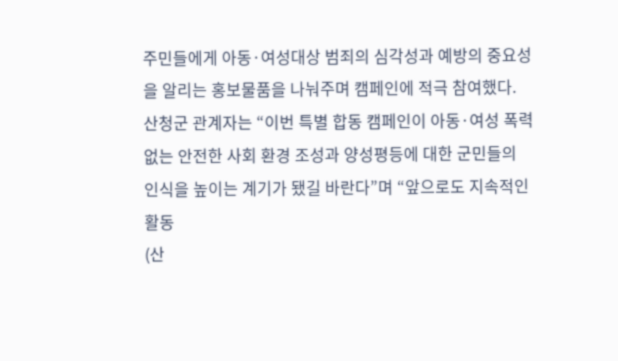주민들에게 아동·여성대상 범죄의 심각성과 예방의 중요성을 알리는 홍보물품을 나눠주며 캠페인에 적극 참여했다. 산청군 관계자는 “이번 특별 합동 캠페인이 아동·여성 폭력 없는 안전한 사회 환경 조성과 양성평등에 대한 군민들의 인식을 높이는 계기가 됐길 바란다”며 “앞으로도 지속적인 활동
(산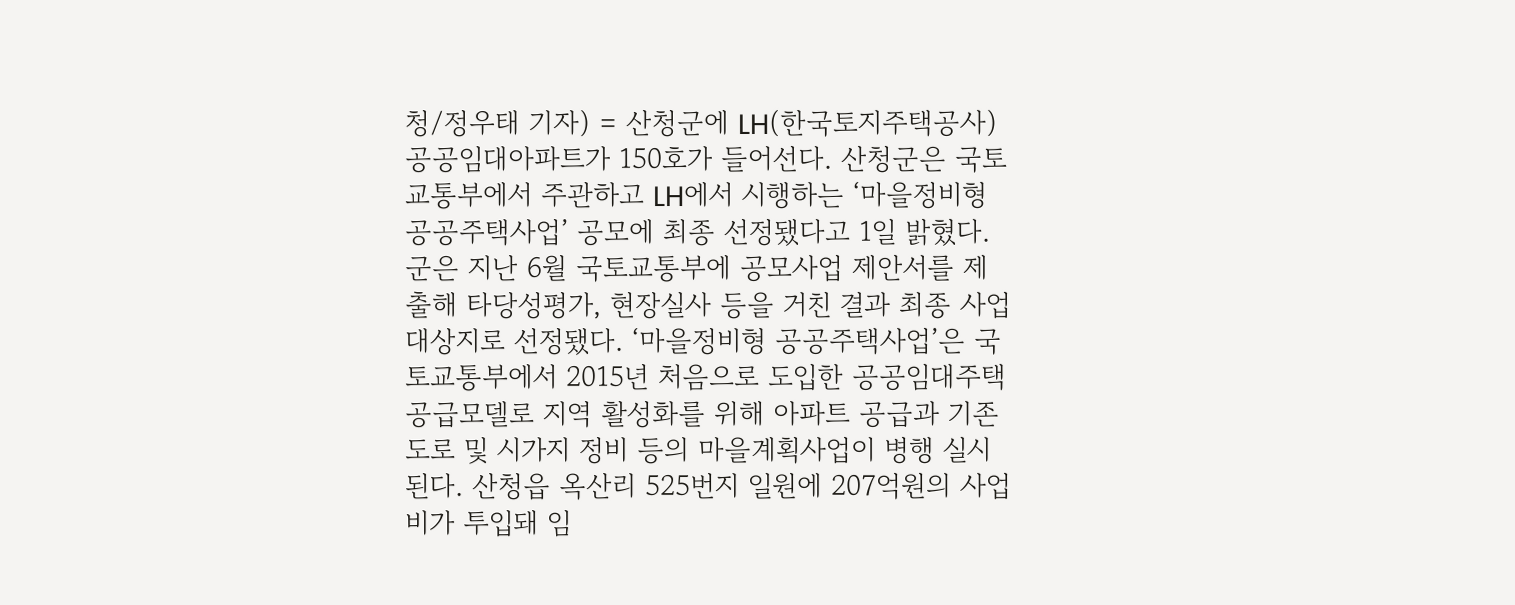청/정우태 기자) = 산청군에 LH(한국토지주택공사) 공공임대아파트가 150호가 들어선다. 산청군은 국토교통부에서 주관하고 LH에서 시행하는 ‘마을정비형 공공주택사업’ 공모에 최종 선정됐다고 1일 밝혔다. 군은 지난 6월 국토교통부에 공모사업 제안서를 제출해 타당성평가, 현장실사 등을 거친 결과 최종 사업대상지로 선정됐다. ‘마을정비형 공공주택사업’은 국토교통부에서 2015년 처음으로 도입한 공공임대주택 공급모델로 지역 활성화를 위해 아파트 공급과 기존 도로 및 시가지 정비 등의 마을계획사업이 병행 실시된다. 산청읍 옥산리 525번지 일원에 207억원의 사업비가 투입돼 임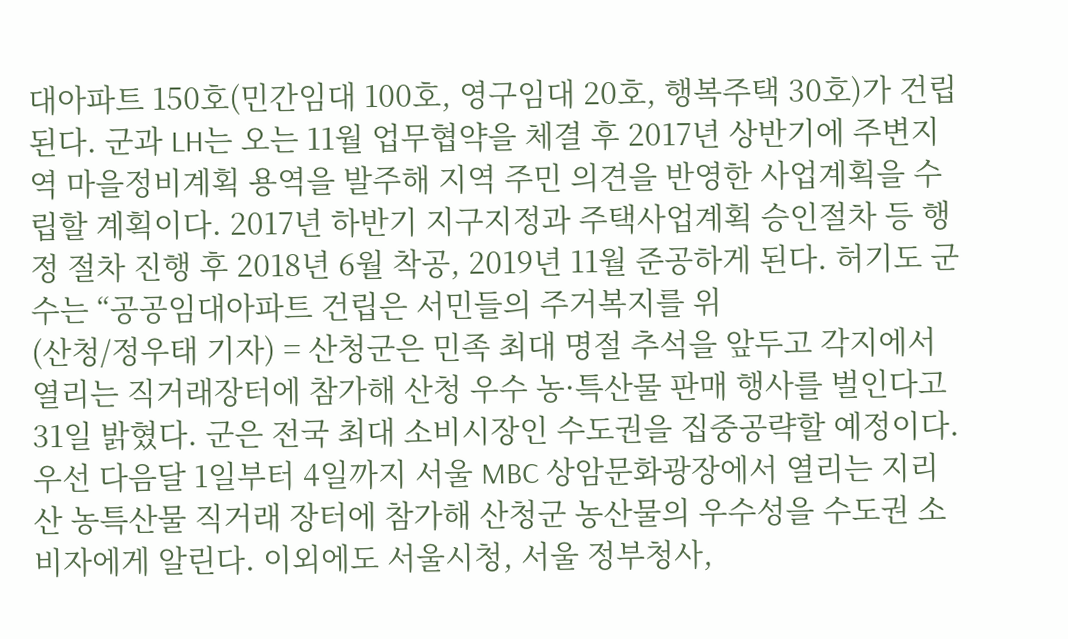대아파트 150호(민간임대 100호, 영구임대 20호, 행복주택 30호)가 건립된다. 군과 LH는 오는 11월 업무협약을 체결 후 2017년 상반기에 주변지역 마을정비계획 용역을 발주해 지역 주민 의견을 반영한 사업계획을 수립할 계획이다. 2017년 하반기 지구지정과 주택사업계획 승인절차 등 행정 절차 진행 후 2018년 6월 착공, 2019년 11월 준공하게 된다. 허기도 군수는 “공공임대아파트 건립은 서민들의 주거복지를 위
(산청/정우태 기자) = 산청군은 민족 최대 명절 추석을 앞두고 각지에서 열리는 직거래장터에 참가해 산청 우수 농·특산물 판매 행사를 벌인다고 31일 밝혔다. 군은 전국 최대 소비시장인 수도권을 집중공략할 예정이다. 우선 다음달 1일부터 4일까지 서울 MBC 상암문화광장에서 열리는 지리산 농특산물 직거래 장터에 참가해 산청군 농산물의 우수성을 수도권 소비자에게 알린다. 이외에도 서울시청, 서울 정부청사,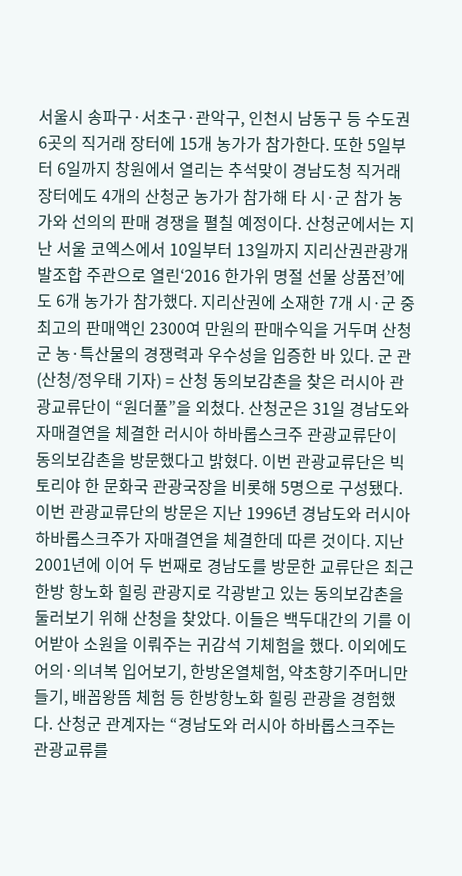서울시 송파구·서초구·관악구, 인천시 남동구 등 수도권 6곳의 직거래 장터에 15개 농가가 참가한다. 또한 5일부터 6일까지 창원에서 열리는 추석맞이 경남도청 직거래 장터에도 4개의 산청군 농가가 참가해 타 시·군 참가 농가와 선의의 판매 경쟁을 펼칠 예정이다. 산청군에서는 지난 서울 코엑스에서 10일부터 13일까지 지리산권관광개발조합 주관으로 열린‘2016 한가위 명절 선물 상품전’에도 6개 농가가 참가했다. 지리산권에 소재한 7개 시·군 중 최고의 판매액인 2300여 만원의 판매수익을 거두며 산청군 농·특산물의 경쟁력과 우수성을 입증한 바 있다. 군 관
(산청/정우태 기자) = 산청 동의보감촌을 찾은 러시아 관광교류단이 “원더풀”을 외쳤다. 산청군은 31일 경남도와 자매결연을 체결한 러시아 하바롭스크주 관광교류단이 동의보감촌을 방문했다고 밝혔다. 이번 관광교류단은 빅토리야 한 문화국 관광국장을 비롯해 5명으로 구성됐다. 이번 관광교류단의 방문은 지난 1996년 경남도와 러시아 하바롭스크주가 자매결연을 체결한데 따른 것이다. 지난 2001년에 이어 두 번째로 경남도를 방문한 교류단은 최근 한방 항노화 힐링 관광지로 각광받고 있는 동의보감촌을 둘러보기 위해 산청을 찾았다. 이들은 백두대간의 기를 이어받아 소원을 이뤄주는 귀감석 기체험을 했다. 이외에도 어의·의녀복 입어보기, 한방온열체험, 약초향기주머니만들기, 배꼽왕뜸 체험 등 한방항노화 힐링 관광을 경험했다. 산청군 관계자는 “경남도와 러시아 하바롭스크주는 관광교류를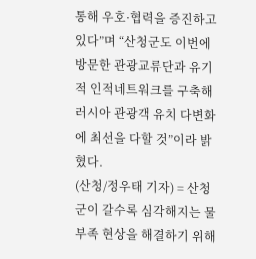통해 우호·협력을 증진하고 있다”며 “산청군도 이번에 방문한 관광교류단과 유기적 인적네트워크를 구축해 러시아 관광객 유치 다변화에 최선을 다할 것”이라 밝혔다.
(산청/정우태 기자) = 산청군이 갈수록 심각해지는 물부족 현상을 해결하기 위해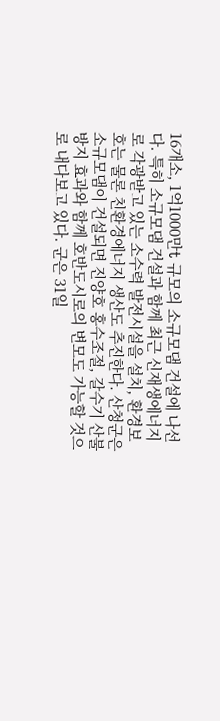16개소, 1억1000만t 규모의 소규모댐 건설에 나선다. 특히 소규모댐 건설과 함께 최근 신재생에너지로 각광받고 있는 소수력 발전시설을 설치, 환경보호는 물론 친환경에너지 생산도 추진한다. 산청군은 소규모댐이 건설되면 진양호 홍수조절, 갈수기 산불방지 효과와 함께 호반도시로의 변모도 가능할 것으로 내다보고 있다. 군은 31일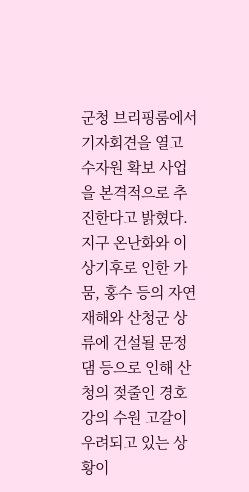군청 브리핑룸에서 기자회견을 열고 수자원 확보 사업을 본격적으로 추진한다고 밝혔다. 지구 온난화와 이상기후로 인한 가뭄, 홍수 등의 자연 재해와 산청군 상류에 건설될 문정댐 등으로 인해 산청의 젖줄인 경호강의 수원 고갈이 우려되고 있는 상황이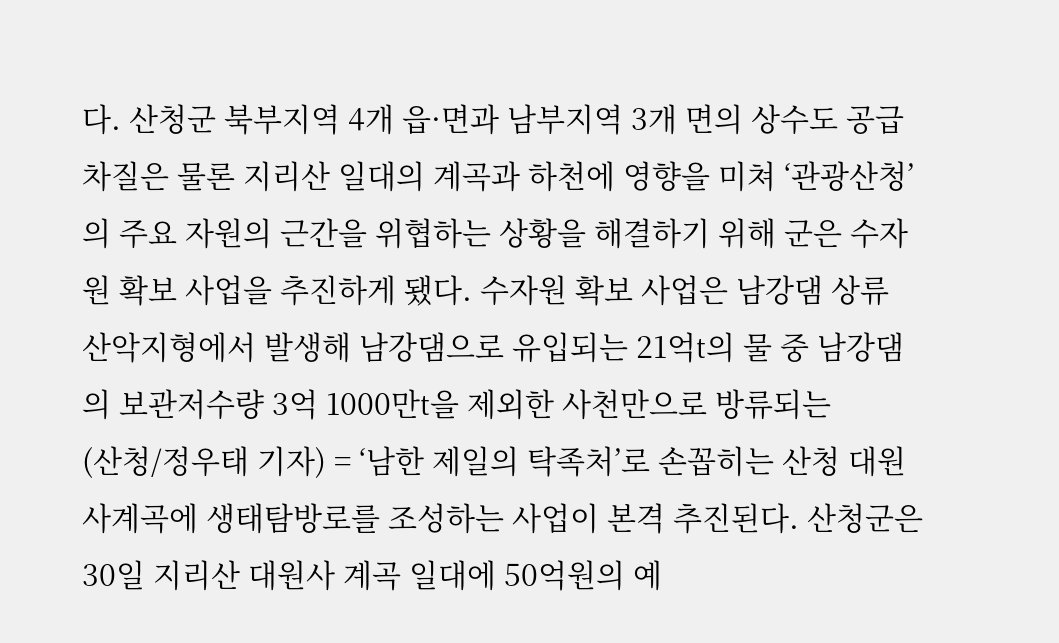다. 산청군 북부지역 4개 읍·면과 남부지역 3개 면의 상수도 공급 차질은 물론 지리산 일대의 계곡과 하천에 영향을 미쳐 ‘관광산청’의 주요 자원의 근간을 위협하는 상황을 해결하기 위해 군은 수자원 확보 사업을 추진하게 됐다. 수자원 확보 사업은 남강댐 상류 산악지형에서 발생해 남강댐으로 유입되는 21억t의 물 중 남강댐의 보관저수량 3억 1000만t을 제외한 사천만으로 방류되는
(산청/정우태 기자) = ‘남한 제일의 탁족처’로 손꼽히는 산청 대원사계곡에 생태탐방로를 조성하는 사업이 본격 추진된다. 산청군은 30일 지리산 대원사 계곡 일대에 50억원의 예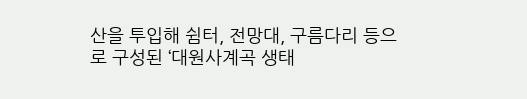산을 투입해 쉼터, 전망대, 구름다리 등으로 구성된 ‘대원사계곡 생태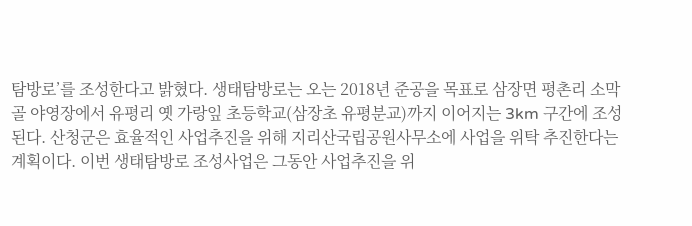탐방로’를 조성한다고 밝혔다. 생태탐방로는 오는 2018년 준공을 목표로 삼장면 평촌리 소막골 야영장에서 유평리 옛 가랑잎 초등학교(삼장초 유평분교)까지 이어지는 3km 구간에 조성된다. 산청군은 효율적인 사업추진을 위해 지리산국립공원사무소에 사업을 위탁 추진한다는 계획이다. 이번 생태탐방로 조성사업은 그동안 사업추진을 위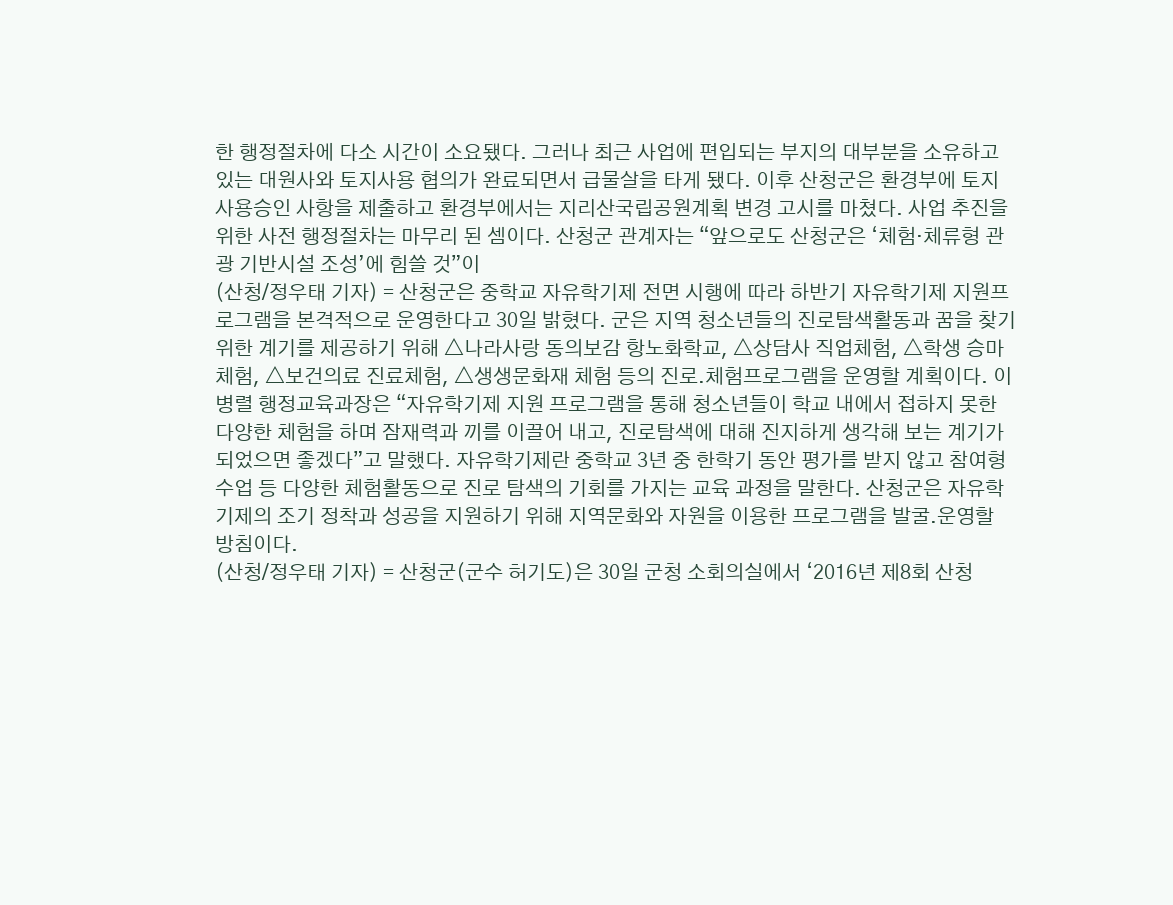한 행정절차에 다소 시간이 소요됐다. 그러나 최근 사업에 편입되는 부지의 대부분을 소유하고 있는 대원사와 토지사용 협의가 완료되면서 급물살을 타게 됐다. 이후 산청군은 환경부에 토지사용승인 사항을 제출하고 환경부에서는 지리산국립공원계획 변경 고시를 마쳤다. 사업 추진을 위한 사전 행정절차는 마무리 된 셈이다. 산청군 관계자는 “앞으로도 산청군은 ‘체험·체류형 관광 기반시설 조성’에 힘쓸 것”이
(산청/정우태 기자) = 산청군은 중학교 자유학기제 전면 시행에 따라 하반기 자유학기제 지원프로그램을 본격적으로 운영한다고 30일 밝혔다. 군은 지역 청소년들의 진로탐색활동과 꿈을 찾기 위한 계기를 제공하기 위해 △나라사랑 동의보감 항노화학교, △상담사 직업체험, △학생 승마체험, △보건의료 진료체험, △생생문화재 체험 등의 진로․체험프로그램을 운영할 계획이다. 이병렬 행정교육과장은 “자유학기제 지원 프로그램을 통해 청소년들이 학교 내에서 접하지 못한 다양한 체험을 하며 잠재력과 끼를 이끌어 내고, 진로탐색에 대해 진지하게 생각해 보는 계기가 되었으면 좋겠다”고 말했다. 자유학기제란 중학교 3년 중 한학기 동안 평가를 받지 않고 참여형 수업 등 다양한 체험활동으로 진로 탐색의 기회를 가지는 교육 과정을 말한다. 산청군은 자유학기제의 조기 정착과 성공을 지원하기 위해 지역문화와 자원을 이용한 프로그램을 발굴․운영할 방침이다.
(산청/정우태 기자) = 산청군(군수 허기도)은 30일 군청 소회의실에서 ‘2016년 제8회 산청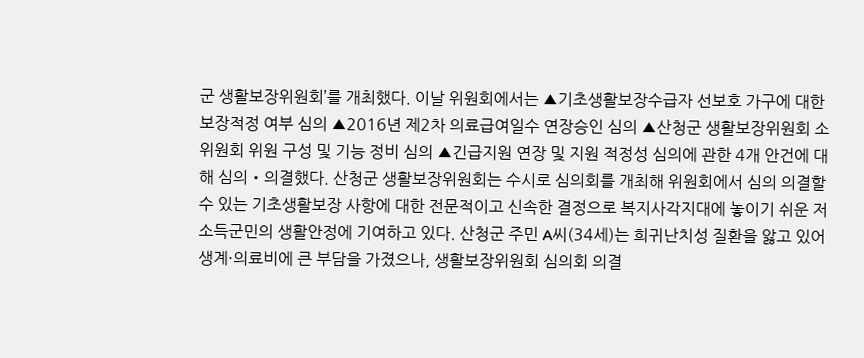군 생활보장위원회’를 개최했다. 이날 위원회에서는 ▲기초생활보장수급자 선보호 가구에 대한 보장적정 여부 심의 ▲2016년 제2차 의료급여일수 연장승인 심의 ▲산청군 생활보장위원회 소위원회 위원 구성 및 기능 정비 심의 ▲긴급지원 연장 및 지원 적정성 심의에 관한 4개 안건에 대해 심의・의결했다. 산청군 생활보장위원회는 수시로 심의회를 개최해 위원회에서 심의 의결할 수 있는 기초생활보장 사항에 대한 전문적이고 신속한 결정으로 복지사각지대에 놓이기 쉬운 저소득군민의 생활안정에 기여하고 있다. 산청군 주민 A씨(34세)는 희귀난치성 질환을 앓고 있어 생계·의료비에 큰 부담을 가졌으나, 생활보장위원회 심의회 의결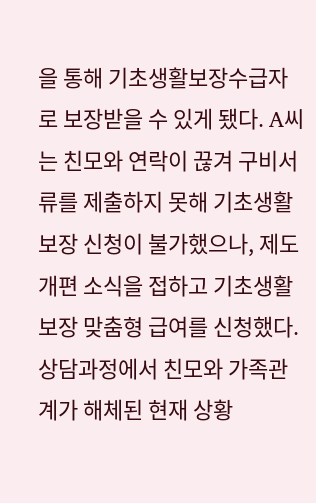을 통해 기초생활보장수급자로 보장받을 수 있게 됐다. A씨는 친모와 연락이 끊겨 구비서류를 제출하지 못해 기초생활보장 신청이 불가했으나, 제도 개편 소식을 접하고 기초생활보장 맞춤형 급여를 신청했다. 상담과정에서 친모와 가족관계가 해체된 현재 상황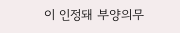이 인정돼 부양의무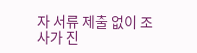자 서류 제출 없이 조사가 진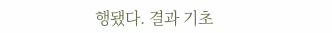행됐다. 결과 기초